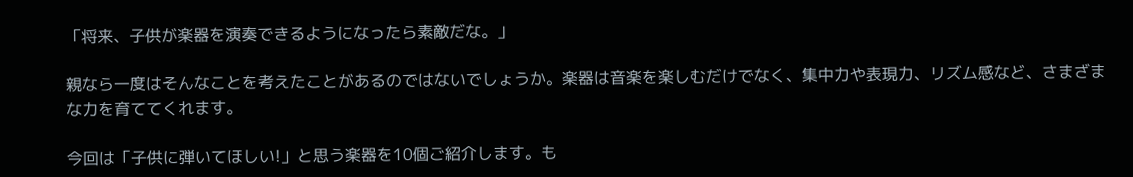「将来、子供が楽器を演奏できるようになったら素敵だな。」

親なら一度はそんなことを考えたことがあるのではないでしょうか。楽器は音楽を楽しむだけでなく、集中力や表現力、リズム感など、さまざまな力を育ててくれます。

今回は「子供に弾いてほしい!」と思う楽器を10個ご紹介します。も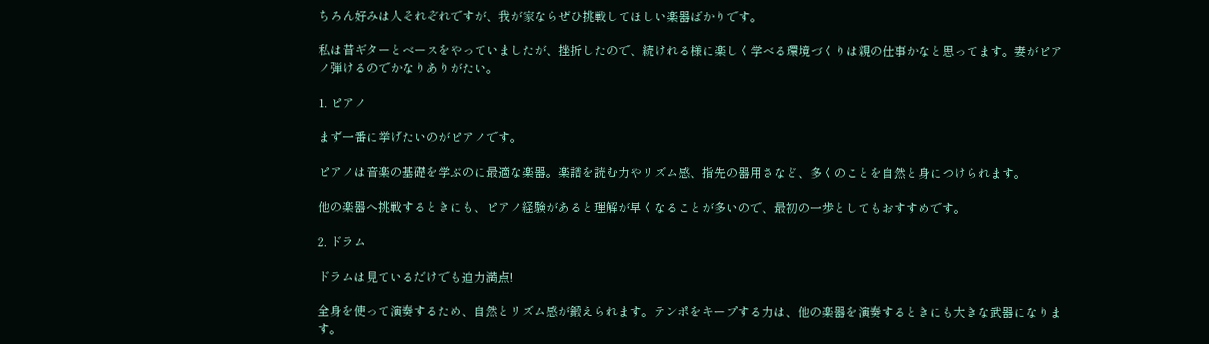ちろん好みは人それぞれですが、我が家ならぜひ挑戦してほしい楽器ばかりです。

私は昔ギターとベースをやっていましたが、挫折したので、続けれる様に楽しく学べる環境づくりは親の仕事かなと思ってます。妻がピアノ弾けるのでかなりありがたい。

1. ピアノ

まず一番に挙げたいのがピアノです。

ピアノは音楽の基礎を学ぶのに最適な楽器。楽譜を読む力やリズム感、指先の器用さなど、多くのことを自然と身につけられます。

他の楽器へ挑戦するときにも、ピアノ経験があると理解が早くなることが多いので、最初の一歩としてもおすすめです。

2. ドラム

ドラムは見ているだけでも迫力満点!

全身を使って演奏するため、自然とリズム感が鍛えられます。テンポをキープする力は、他の楽器を演奏するときにも大きな武器になります。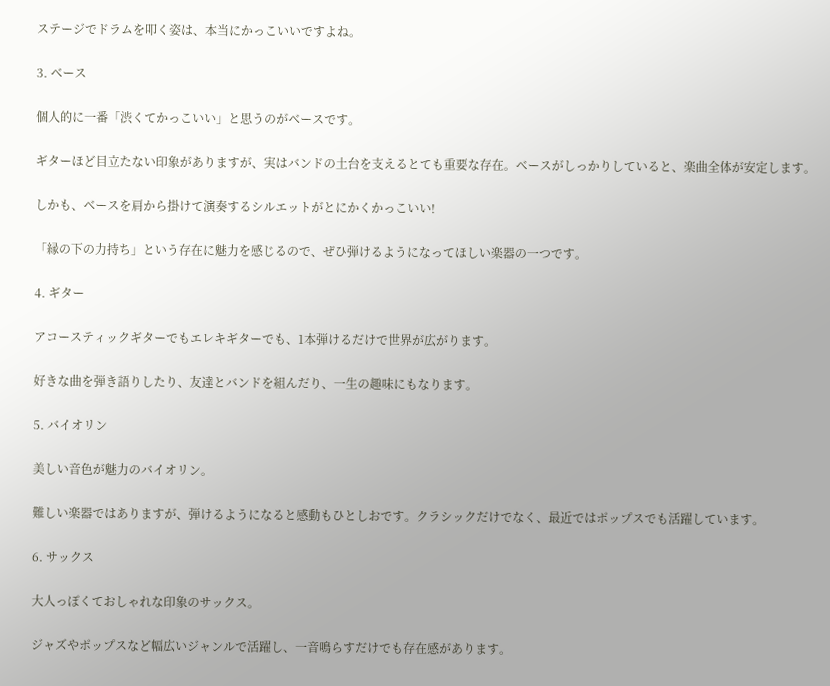ステージでドラムを叩く姿は、本当にかっこいいですよね。

3. ベース

個人的に一番「渋くてかっこいい」と思うのがベースです。

ギターほど目立たない印象がありますが、実はバンドの土台を支えるとても重要な存在。ベースがしっかりしていると、楽曲全体が安定します。

しかも、ベースを肩から掛けて演奏するシルエットがとにかくかっこいい!

「縁の下の力持ち」という存在に魅力を感じるので、ぜひ弾けるようになってほしい楽器の一つです。

4. ギター

アコースティックギターでもエレキギターでも、1本弾けるだけで世界が広がります。

好きな曲を弾き語りしたり、友達とバンドを組んだり、一生の趣味にもなります。

5. バイオリン

美しい音色が魅力のバイオリン。

難しい楽器ではありますが、弾けるようになると感動もひとしおです。クラシックだけでなく、最近ではポップスでも活躍しています。

6. サックス

大人っぽくておしゃれな印象のサックス。

ジャズやポップスなど幅広いジャンルで活躍し、一音鳴らすだけでも存在感があります。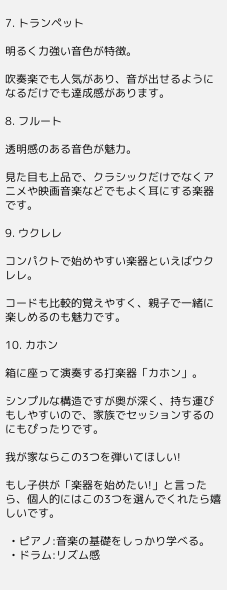7. トランペット

明るく力強い音色が特徴。

吹奏楽でも人気があり、音が出せるようになるだけでも達成感があります。

8. フルート

透明感のある音色が魅力。

見た目も上品で、クラシックだけでなくアニメや映画音楽などでもよく耳にする楽器です。

9. ウクレレ

コンパクトで始めやすい楽器といえばウクレレ。

コードも比較的覚えやすく、親子で一緒に楽しめるのも魅力です。

10. カホン

箱に座って演奏する打楽器「カホン」。

シンプルな構造ですが奥が深く、持ち運びもしやすいので、家族でセッションするのにもぴったりです。

我が家ならこの3つを弾いてほしい!

もし子供が「楽器を始めたい!」と言ったら、個人的にはこの3つを選んでくれたら嬉しいです。

  • ピアノ:音楽の基礎をしっかり学べる。
  • ドラム:リズム感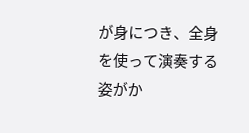が身につき、全身を使って演奏する姿がか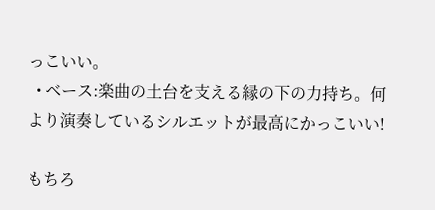っこいい。
  • ベース:楽曲の土台を支える縁の下の力持ち。何より演奏しているシルエットが最高にかっこいい!

もちろ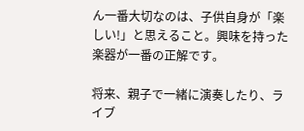ん一番大切なのは、子供自身が「楽しい!」と思えること。興味を持った楽器が一番の正解です。

将来、親子で一緒に演奏したり、ライブ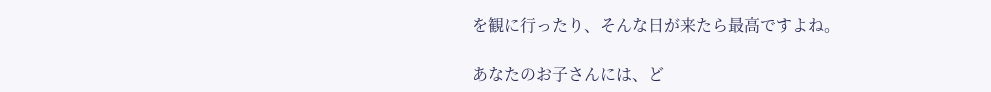を観に行ったり、そんな日が来たら最高ですよね。

あなたのお子さんには、ど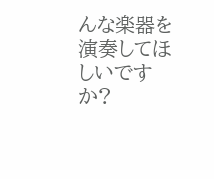んな楽器を演奏してほしいですか?